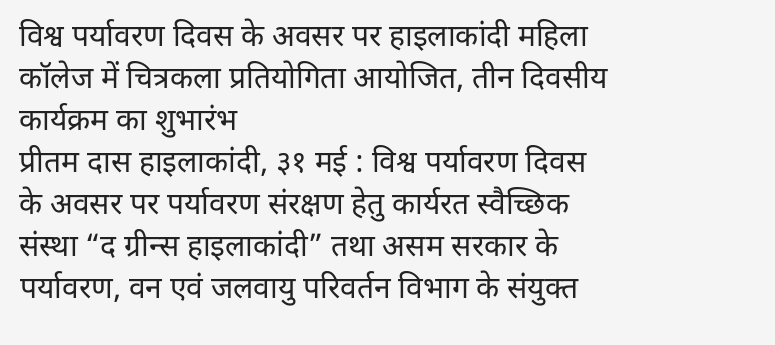विश्व पर्यावरण दिवस के अवसर पर हाइलाकांदी महिला कॉलेज में चित्रकला प्रतियोगिता आयोजित, तीन दिवसीय कार्यक्रम का शुभारंभ
प्रीतम दास हाइलाकांदी, ३१ मई : विश्व पर्यावरण दिवस के अवसर पर पर्यावरण संरक्षण हेतु कार्यरत स्वैच्छिक संस्था “द ग्रीन्स हाइलाकांदी” तथा असम सरकार के पर्यावरण, वन एवं जलवायु परिवर्तन विभाग के संयुक्त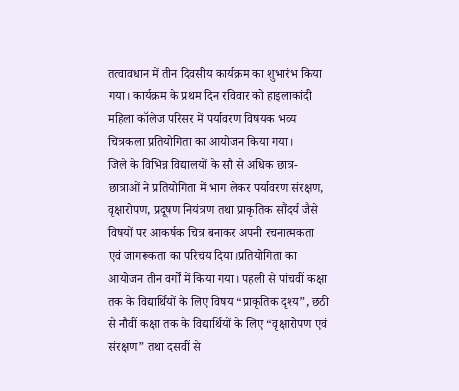तत्वावधान में तीन दिवसीय कार्यक्रम का शुभारंभ किया गया। कार्यक्रम के प्रथम दिन रविवार को हाइलाकांदी महिला कॉलेज परिसर में पर्यावरण विषयक भव्य चित्रकला प्रतियोगिता का आयोजन किया गया।
जिले के विभिन्न विद्यालयों के सौ से अधिक छात्र-छात्राओं ने प्रतियोगिता में भाग लेकर पर्यावरण संरक्षण, वृक्षारोपण, प्रदूषण नियंत्रण तथा प्राकृतिक सौंदर्य जैसे विषयों पर आकर्षक चित्र बनाकर अपनी रचनात्मकता एवं जागरूकता का परिचय दिया।प्रतियोगिता का आयोजन तीन वर्गों में किया गया। पहली से पांचवीं कक्षा तक के विद्यार्थियों के लिए विषय “प्राकृतिक दृश्य”, छठी से नौवीं कक्षा तक के विद्यार्थियों के लिए “वृक्षारोपण एवं संरक्षण” तथा दसवीं से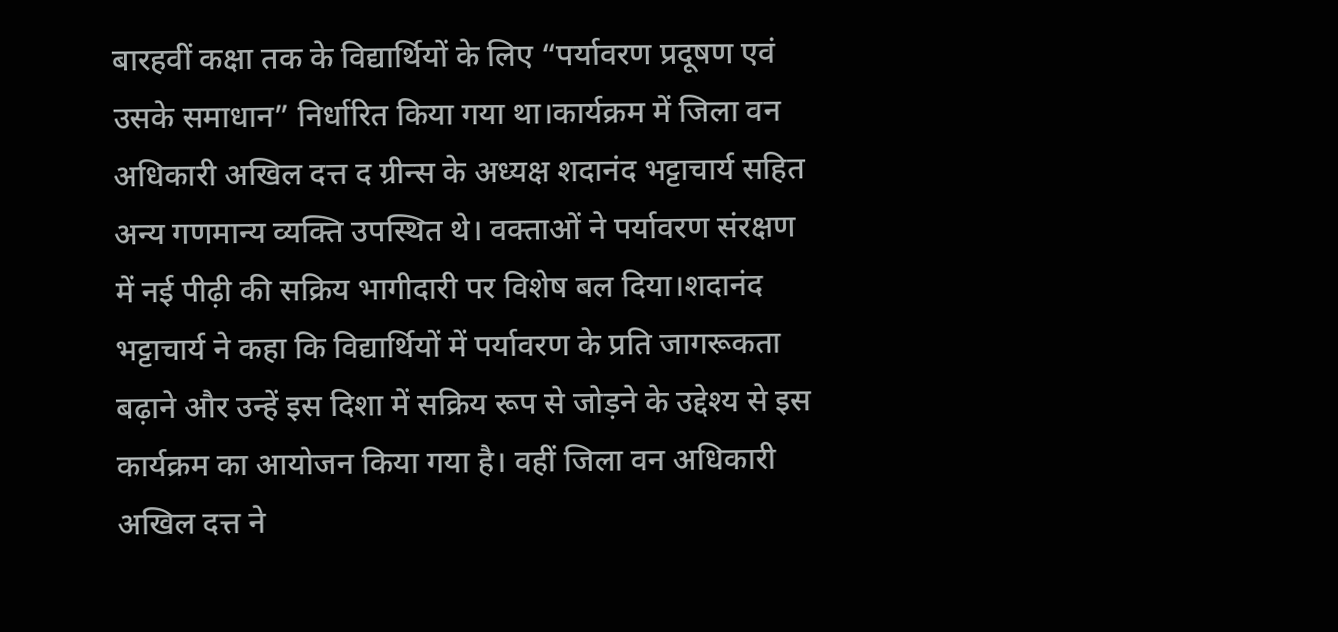बारहवीं कक्षा तक के विद्यार्थियों के लिए “पर्यावरण प्रदूषण एवं उसके समाधान” निर्धारित किया गया था।कार्यक्रम में जिला वन अधिकारी अखिल दत्त द ग्रीन्स के अध्यक्ष शदानंद भट्टाचार्य सहित अन्य गणमान्य व्यक्ति उपस्थित थे। वक्ताओं ने पर्यावरण संरक्षण में नई पीढ़ी की सक्रिय भागीदारी पर विशेष बल दिया।शदानंद भट्टाचार्य ने कहा कि विद्यार्थियों में पर्यावरण के प्रति जागरूकता बढ़ाने और उन्हें इस दिशा में सक्रिय रूप से जोड़ने के उद्देश्य से इस कार्यक्रम का आयोजन किया गया है। वहीं जिला वन अधिकारी अखिल दत्त ने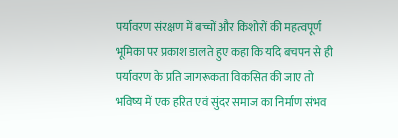पर्यावरण संरक्षण में बच्चों और किशोरों की महत्वपूर्ण भूमिका पर प्रकाश डालते हुए कहा कि यदि बचपन से ही पर्यावरण के प्रति जागरूकता विकसित की जाए तो भविष्य में एक हरित एवं सुंदर समाज का निर्माण संभव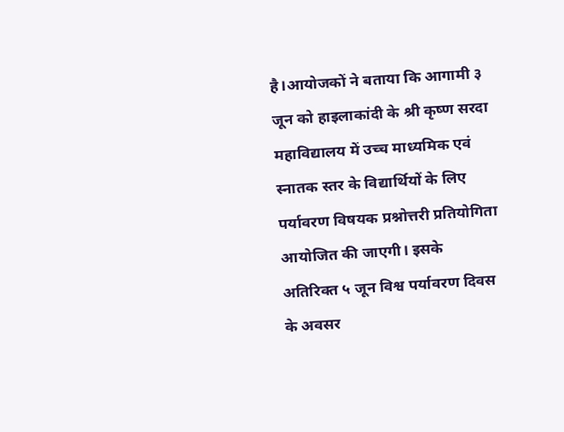है।आयोजकों ने बताया कि आगामी ३ जून को हाइलाकांदी के श्री कृष्ण सरदा महाविद्यालय में उच्च माध्यमिक एवं स्नातक स्तर के विद्यार्थियों के लिए पर्यावरण विषयक प्रश्नोत्तरी प्रतियोगिता आयोजित की जाएगी। इसके अतिरिक्त ५ जून विश्व पर्यावरण दिवस के अवसर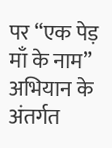पर “एक पेड़ माँ के नाम” अभियान के अंतर्गत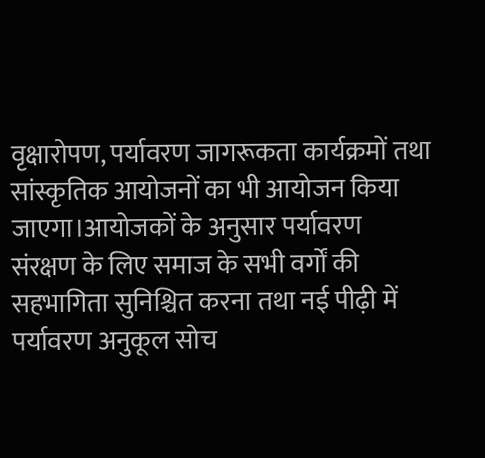वृक्षारोपण, पर्यावरण जागरूकता कार्यक्रमों तथा सांस्कृतिक आयोजनों का भी आयोजन किया जाएगा।आयोजकों के अनुसार पर्यावरण संरक्षण के लिए समाज के सभी वर्गों की सहभागिता सुनिश्चित करना तथा नई पीढ़ी में पर्यावरण अनुकूल सोच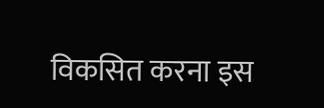विकसित करना इस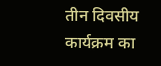तीन दिवसीय कार्यक्रम का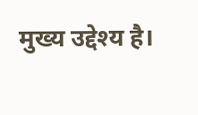मुख्य उद्देश्य है।